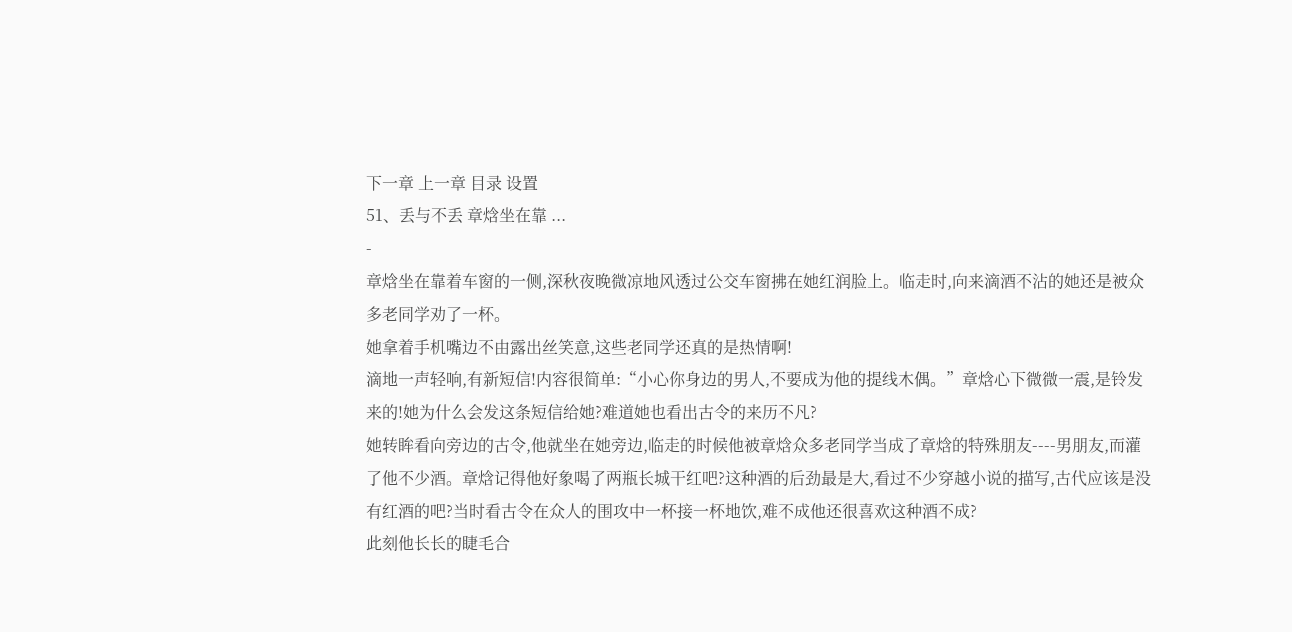下一章 上一章 目录 设置
51、丢与不丢 章焓坐在靠 ...
-
章焓坐在靠着车窗的一侧,深秋夜晚微凉地风透过公交车窗拂在她红润脸上。临走时,向来滴酒不沾的她还是被众多老同学劝了一杯。
她拿着手机嘴边不由露出丝笑意,这些老同学还真的是热情啊!
滴地一声轻响,有新短信!内容很简单:“小心你身边的男人,不要成为他的提线木偶。”章焓心下微微一震,是铃发来的!她为什么会发这条短信给她?难道她也看出古令的来历不凡?
她转眸看向旁边的古令,他就坐在她旁边,临走的时候他被章焓众多老同学当成了章焓的特殊朋友----男朋友,而灌了他不少酒。章焓记得他好象喝了两瓶长城干红吧?这种酒的后劲最是大,看过不少穿越小说的描写,古代应该是没有红酒的吧?当时看古令在众人的围攻中一杯接一杯地饮,难不成他还很喜欢这种酒不成?
此刻他长长的睫毛合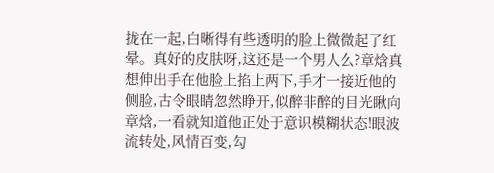拢在一起,白晰得有些透明的脸上微微起了红晕。真好的皮肤呀,这还是一个男人么?章焓真想伸出手在他脸上掐上两下,手才一接近他的侧脸,古令眼睛忽然睁开,似醉非醉的目光瞅向章焓,一看就知道他正处于意识模糊状态!眼波流转处,风情百变,勾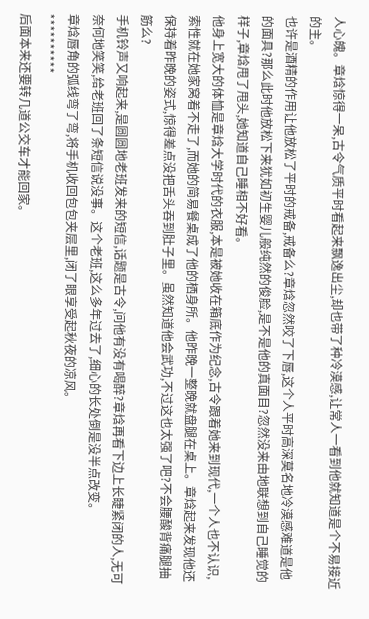人心魄。章焓惊得一呆,古令气质平时看起来飘逸出尘,却也带了种冷漠感,让常人一看到他就知道是个不易接近的主。
也许是酒精的作用让他放松了平时的戒备,戒备么?章焓忽然咬了下唇,这个人平时高深莫名地冷漠感难道是他的面具?那么此时他放松下来犹如初生婴儿般纯然的俊脸,是不是他的真面目?忽然没来由地联想到自己睡觉的样子,章焓甩了甩头,她知道自己睡相不好看。
他身上宽大的体恤是章焓大学时代的衣服,本是被她收在箱底作为纪念,古令跟着她来到现代,一个人也不认识,索性就在她家窝着不走了,而她的简易餐桌成了他的栖身所。他昨晚一整晚就盘腿在桌上。章焓起来发现他还保持着昨晚的姿式,惊得差点没把舌头吞到肚子里。虽然知道他会武功,不过这也太强了吧?不会腰酸背痛腿抽筋么?
手机铃声又响起来,是圆圆地老班发来的短信,话题是古令,问他有没有喝醉?章焓再看下边上长睫紧闭的人,无可奈何地笑笑,给老班回了条短信说没事。这个老班,这么多年过去了,细心的长处倒是没半点改变。
章焓唇角的弧线弯了弯,将手机收回包包夹层里,闭了眼享受起秋夜的凉风。
**********
后面本来还要转几道公交车才能回家。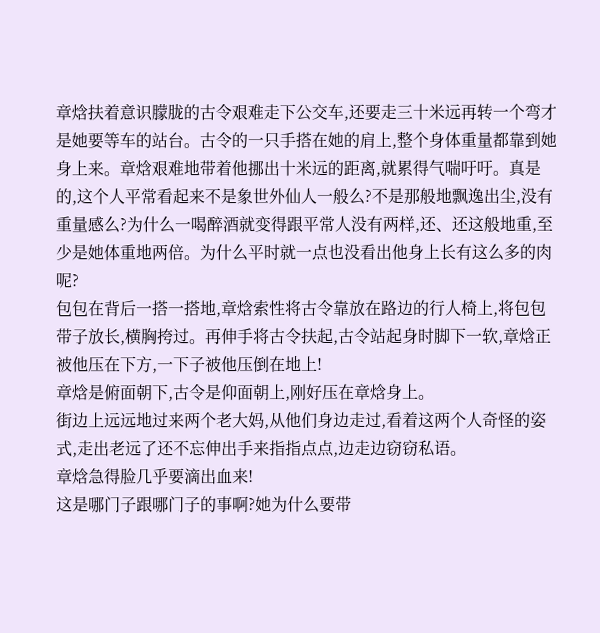章焓扶着意识朦胧的古令艰难走下公交车,还要走三十米远再转一个弯才是她要等车的站台。古令的一只手搭在她的肩上,整个身体重量都靠到她身上来。章焓艰难地带着他挪出十米远的距离,就累得气喘吁吁。真是的,这个人平常看起来不是象世外仙人一般么?不是那般地飘逸出尘,没有重量感么?为什么一喝醉酒就变得跟平常人没有两样,还、还这般地重,至少是她体重地两倍。为什么平时就一点也没看出他身上长有这么多的肉呢?
包包在背后一搭一搭地,章焓索性将古令靠放在路边的行人椅上,将包包带子放长,横胸挎过。再伸手将古令扶起,古令站起身时脚下一软,章焓正被他压在下方,一下子被他压倒在地上!
章焓是俯面朝下,古令是仰面朝上,刚好压在章焓身上。
街边上远远地过来两个老大妈,从他们身边走过,看着这两个人奇怪的姿式,走出老远了还不忘伸出手来指指点点,边走边窃窃私语。
章焓急得脸几乎要滴出血来!
这是哪门子跟哪门子的事啊?她为什么要带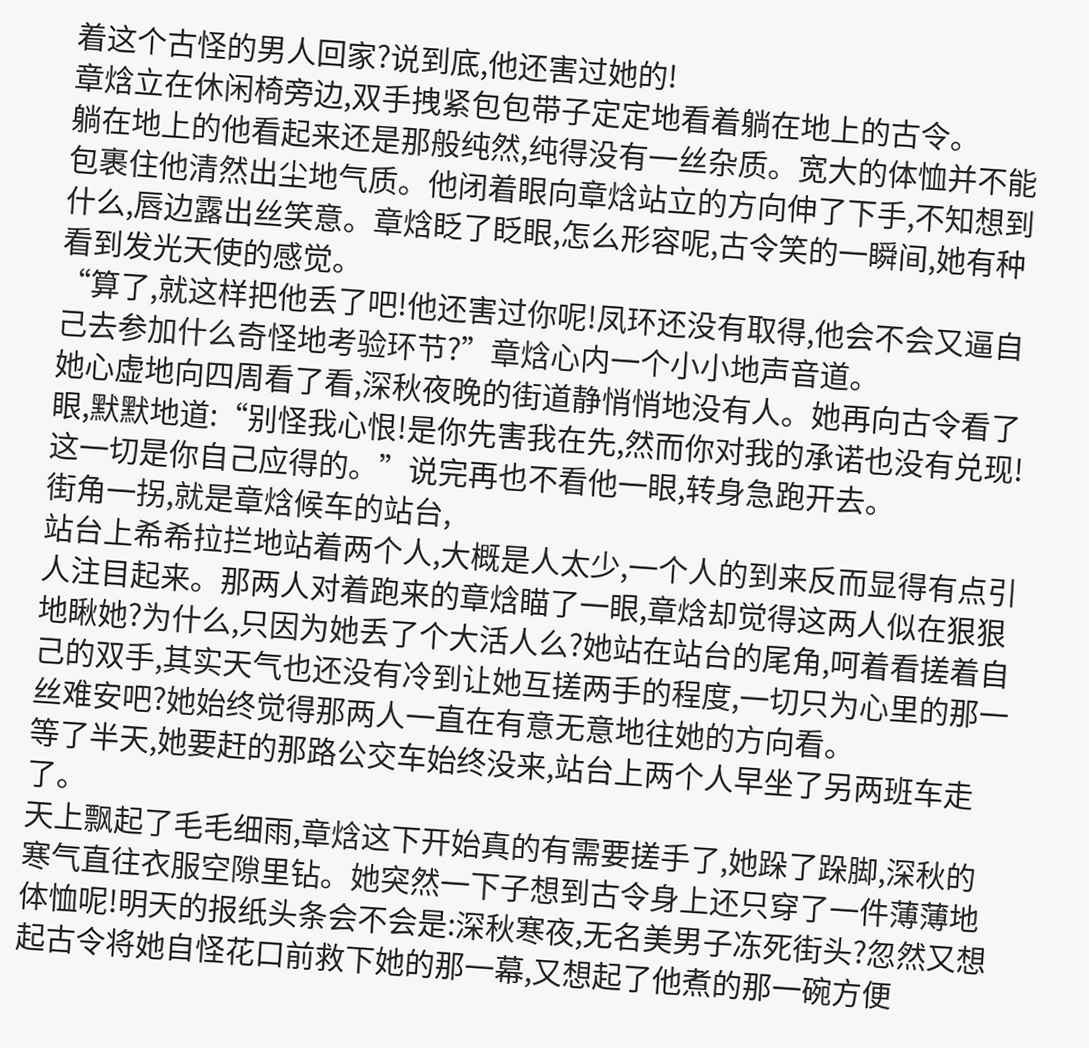着这个古怪的男人回家?说到底,他还害过她的!
章焓立在休闲椅旁边,双手拽紧包包带子定定地看着躺在地上的古令。
躺在地上的他看起来还是那般纯然,纯得没有一丝杂质。宽大的体恤并不能包裹住他清然出尘地气质。他闭着眼向章焓站立的方向伸了下手,不知想到什么,唇边露出丝笑意。章焓眨了眨眼,怎么形容呢,古令笑的一瞬间,她有种看到发光天使的感觉。
“算了,就这样把他丢了吧!他还害过你呢!凤环还没有取得,他会不会又逼自己去参加什么奇怪地考验环节?”章焓心内一个小小地声音道。
她心虚地向四周看了看,深秋夜晚的街道静悄悄地没有人。她再向古令看了眼,默默地道:“别怪我心恨!是你先害我在先,然而你对我的承诺也没有兑现!这一切是你自己应得的。”说完再也不看他一眼,转身急跑开去。
街角一拐,就是章焓候车的站台,
站台上希希拉拦地站着两个人,大概是人太少,一个人的到来反而显得有点引人注目起来。那两人对着跑来的章焓瞄了一眼,章焓却觉得这两人似在狠狠地瞅她?为什么,只因为她丢了个大活人么?她站在站台的尾角,呵着看搓着自己的双手,其实天气也还没有冷到让她互搓两手的程度,一切只为心里的那一丝难安吧?她始终觉得那两人一直在有意无意地往她的方向看。
等了半天,她要赶的那路公交车始终没来,站台上两个人早坐了另两班车走了。
天上飘起了毛毛细雨,章焓这下开始真的有需要搓手了,她跺了跺脚,深秋的寒气直往衣服空隙里钻。她突然一下子想到古令身上还只穿了一件薄薄地体恤呢!明天的报纸头条会不会是:深秋寒夜,无名美男子冻死街头?忽然又想起古令将她自怪花口前救下她的那一幕,又想起了他煮的那一碗方便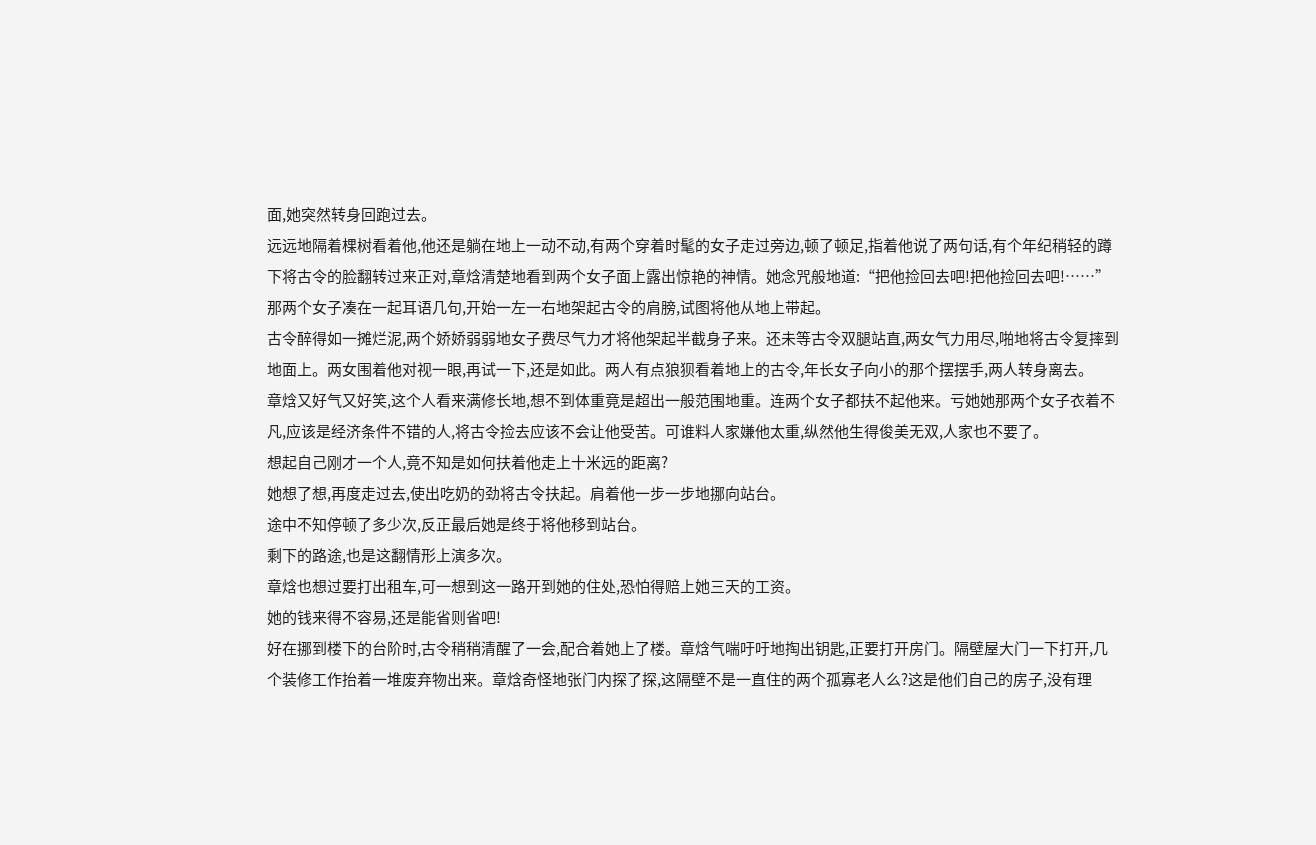面,她突然转身回跑过去。
远远地隔着棵树看着他,他还是躺在地上一动不动,有两个穿着时髦的女子走过旁边,顿了顿足,指着他说了两句话,有个年纪稍轻的蹲下将古令的脸翻转过来正对,章焓清楚地看到两个女子面上露出惊艳的神情。她念咒般地道:“把他捡回去吧!把他捡回去吧!……”
那两个女子凑在一起耳语几句,开始一左一右地架起古令的肩膀,试图将他从地上带起。
古令醉得如一摊烂泥,两个娇娇弱弱地女子费尽气力才将他架起半截身子来。还未等古令双腿站直,两女气力用尽,啪地将古令复摔到地面上。两女围着他对视一眼,再试一下,还是如此。两人有点狼狈看着地上的古令,年长女子向小的那个摆摆手,两人转身离去。
章焓又好气又好笑,这个人看来满修长地,想不到体重竟是超出一般范围地重。连两个女子都扶不起他来。亏她她那两个女子衣着不凡,应该是经济条件不错的人,将古令捡去应该不会让他受苦。可谁料人家嫌他太重,纵然他生得俊美无双,人家也不要了。
想起自己刚才一个人,竟不知是如何扶着他走上十米远的距离?
她想了想,再度走过去,使出吃奶的劲将古令扶起。肩着他一步一步地挪向站台。
途中不知停顿了多少次,反正最后她是终于将他移到站台。
剩下的路途,也是这翻情形上演多次。
章焓也想过要打出租车,可一想到这一路开到她的住处,恐怕得赔上她三天的工资。
她的钱来得不容易,还是能省则省吧!
好在挪到楼下的台阶时,古令稍稍清醒了一会,配合着她上了楼。章焓气喘吁吁地掏出钥匙,正要打开房门。隔壁屋大门一下打开,几个装修工作抬着一堆废弃物出来。章焓奇怪地张门内探了探,这隔壁不是一直住的两个孤寡老人么?这是他们自己的房子,没有理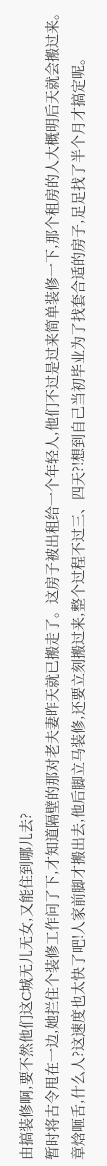由搞装修啊,要不然他们这C城无儿无女,又能住到哪儿去?
暂时将古令甩在一边,她拦住个装修工作问了下,才知道隔壁的那对老夫妻昨天就已搬走了。这房子被出租给一个年轻人,他们不过是过来简单装修一下,那个租房的人大概明后天就会搬过来。
章焓咂舌,什么人?这速度也太快了吧!人家前脚才搬出去,他后脚立马装修,还要立刻搬过来,整个过程不过三、四天?!想到自己当初毕业为了找套合适的房子,足足找了半个月才搞定呢。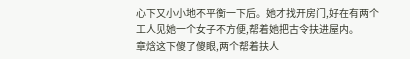心下又小小地不平衡一下后。她才找开房门,好在有两个工人见她一个女子不方便,帮着她把古令扶进屋内。
章焓这下傻了傻眼,两个帮着扶人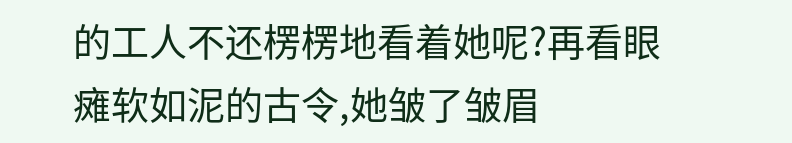的工人不还楞楞地看着她呢?再看眼瘫软如泥的古令,她皱了皱眉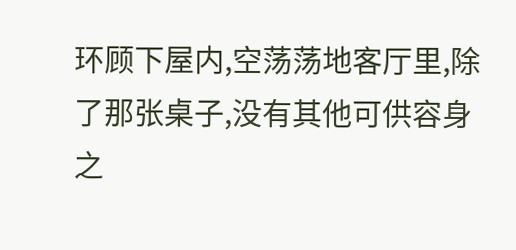环顾下屋内,空荡荡地客厅里,除了那张桌子,没有其他可供容身之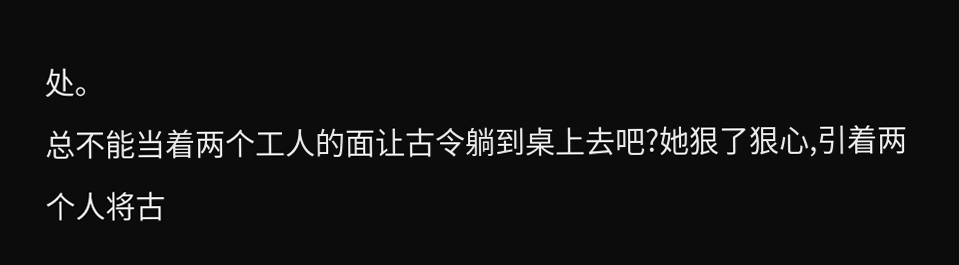处。
总不能当着两个工人的面让古令躺到桌上去吧?她狠了狠心,引着两个人将古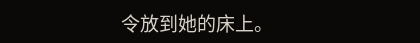令放到她的床上。